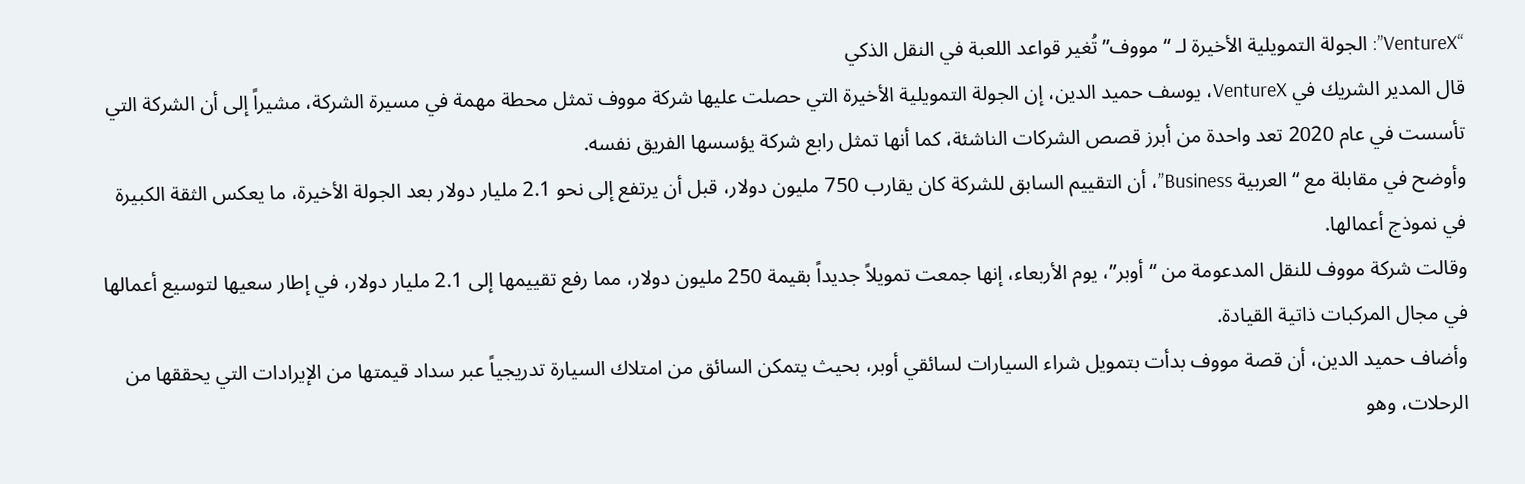“VentureX”: الجولة التمويلية الأخيرة لـ “مووف” تُغير قواعد اللعبة في النقل الذكي
قال المدير الشريك في VentureX، يوسف حميد الدين، إن الجولة التمويلية الأخيرة التي حصلت عليها شركة مووف تمثل محطة مهمة في مسيرة الشركة، مشيراً إلى أن الشركة التي تأسست في عام 2020 تعد واحدة من أبرز قصص الشركات الناشئة، كما أنها تمثل رابع شركة يؤسسها الفريق نفسه.
وأوضح في مقابلة مع “العربية Business”، أن التقييم السابق للشركة كان يقارب 750 مليون دولار، قبل أن يرتفع إلى نحو 2.1 مليار دولار بعد الجولة الأخيرة، ما يعكس الثقة الكبيرة في نموذج أعمالها.
وقالت شركة مووف للنقل المدعومة من “أوبر”، يوم الأربعاء، إنها جمعت تمويلاً جديداً بقيمة 250 مليون دولار، مما رفع تقييمها إلى 2.1 مليار دولار، في إطار سعيها لتوسيع أعمالها في مجال المركبات ذاتية القيادة.
وأضاف حميد الدين، أن قصة مووف بدأت بتمويل شراء السيارات لسائقي أوبر، بحيث يتمكن السائق من امتلاك السيارة تدريجياً عبر سداد قيمتها من الإيرادات التي يحققها من الرحلات، وهو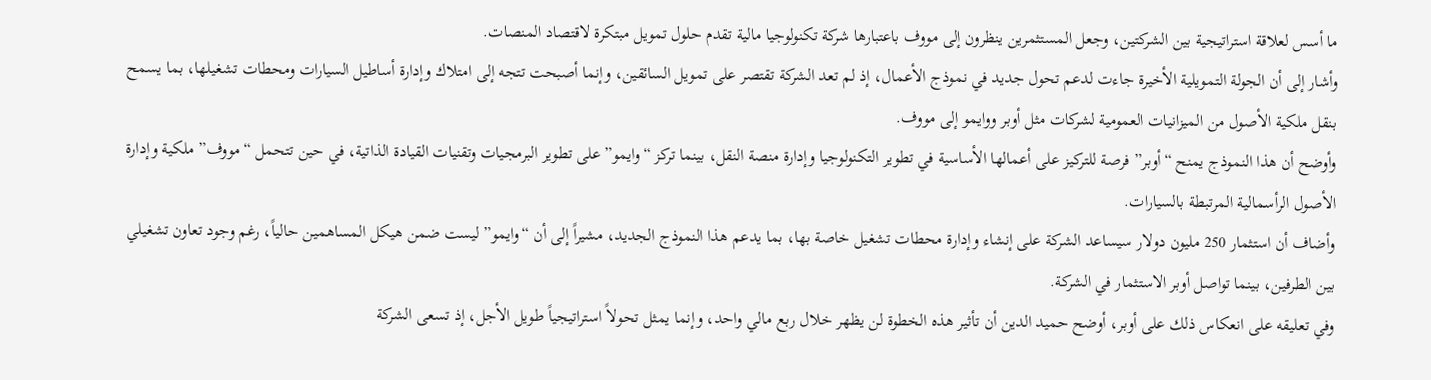ما أسس لعلاقة استراتيجية بين الشركتين، وجعل المستثمرين ينظرون إلى مووف باعتبارها شركة تكنولوجيا مالية تقدم حلول تمويل مبتكرة لاقتصاد المنصات.
وأشار إلى أن الجولة التمويلية الأخيرة جاءت لدعم تحول جديد في نموذج الأعمال، إذ لم تعد الشركة تقتصر على تمويل السائقين، وإنما أصبحت تتجه إلى امتلاك وإدارة أساطيل السيارات ومحطات تشغيلها، بما يسمح بنقل ملكية الأصول من الميزانيات العمومية لشركات مثل أوبر ووايمو إلى مووف.
وأوضح أن هذا النموذج يمنح “أوبر” فرصة للتركيز على أعمالها الأساسية في تطوير التكنولوجيا وإدارة منصة النقل، بينما تركز “وايمو” على تطوير البرمجيات وتقنيات القيادة الذاتية، في حين تتحمل “مووف” ملكية وإدارة الأصول الرأسمالية المرتبطة بالسيارات.
وأضاف أن استثمار 250 مليون دولار سيساعد الشركة على إنشاء وإدارة محطات تشغيل خاصة بها، بما يدعم هذا النموذج الجديد، مشيراً إلى أن “وايمو” ليست ضمن هيكل المساهمين حالياً، رغم وجود تعاون تشغيلي بين الطرفين، بينما تواصل أوبر الاستثمار في الشركة.
وفي تعليقه على انعكاس ذلك على أوبر، أوضح حميد الدين أن تأثير هذه الخطوة لن يظهر خلال ربع مالي واحد، وإنما يمثل تحولاً استراتيجياً طويل الأجل، إذ تسعى الشركة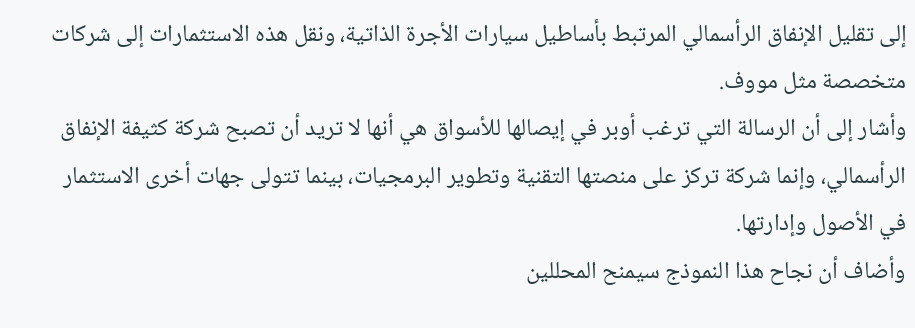إلى تقليل الإنفاق الرأسمالي المرتبط بأساطيل سيارات الأجرة الذاتية، ونقل هذه الاستثمارات إلى شركات متخصصة مثل مووف.
وأشار إلى أن الرسالة التي ترغب أوبر في إيصالها للأسواق هي أنها لا تريد أن تصبح شركة كثيفة الإنفاق الرأسمالي، وإنما شركة تركز على منصتها التقنية وتطوير البرمجيات، بينما تتولى جهات أخرى الاستثمار في الأصول وإدارتها.
وأضاف أن نجاح هذا النموذج سيمنح المحللين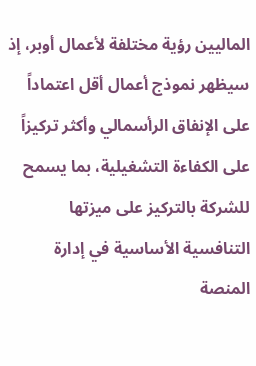الماليين رؤية مختلفة لأعمال أوبر، إذ سيظهر نموذج أعمال أقل اعتماداً على الإنفاق الرأسمالي وأكثر تركيزاً على الكفاءة التشغيلية، بما يسمح للشركة بالتركيز على ميزتها التنافسية الأساسية في إدارة المنصة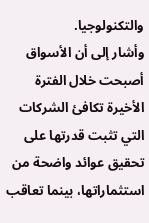والتكنولوجيا.
وأشار إلى أن الأسواق أصبحت خلال الفترة الأخيرة تكافئ الشركات التي تثبت قدرتها على تحقيق عوائد واضحة من استثماراتها، بينما تعاقب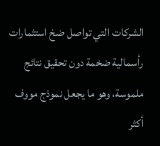الشركات التي تواصل ضخ استثمارات رأسمالية ضخمة دون تحقيق نتائج ملموسة، وهو ما يجعل نموذج مووف أكثر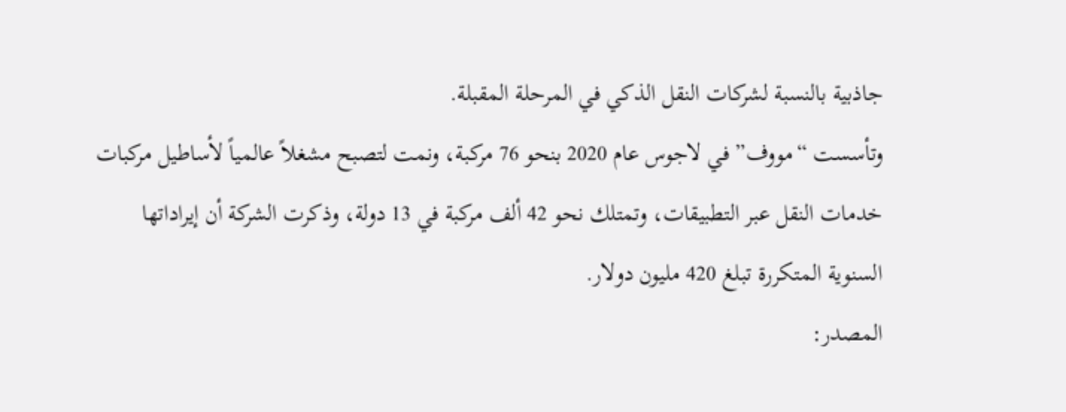جاذبية بالنسبة لشركات النقل الذكي في المرحلة المقبلة.
وتأسست “مووف” في لاجوس عام 2020 بنحو 76 مركبة، ونمت لتصبح مشغلاً عالمياً لأساطيل مركبات خدمات النقل عبر التطبيقات، وتمتلك نحو 42 ألف مركبة في 13 دولة، وذكرت الشركة أن إيراداتها السنوية المتكررة تبلغ 420 مليون دولار.
المصدر: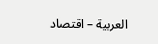العربية – اقتصاد